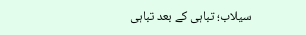سیلاب؛ تباہی کے بعد تباہی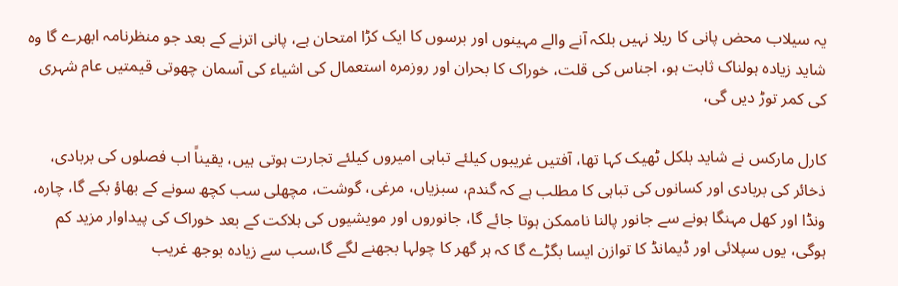یہ سیلاب محض پانی کا ریلا نہیں بلکہ آنے والے مہینوں اور برسوں کا ایک کڑا امتحان ہے، پانی اترنے کے بعد جو منظرنامہ ابھرے گا وہ شاید زیادہ ہولناک ثابت ہو، اجناس کی قلت، خوراک کا بحران اور روزمرہ استعمال کی اشیاء کی آسمان چھوتی قیمتیں عام شہری کی کمر توڑ دیں گی،

کارل مارکس نے شاید بلکل ٹھیک کہا تھا، آفتیں غریبوں کیلئے تباہی امیروں کیلئے تجارت ہوتی ہیں، یقیناً اب فصلوں کی بربادی، ذخائر کی بربادی اور کسانوں کی تباہی کا مطلب ہے کہ گندم، سبزیاں، مرغی، گوشت، مچھلی سب کچھ سونے کے بھاؤ بکے گا، چارہ، ونڈا اور کھل مہنگا ہونے سے جانور پالنا ناممکن ہوتا جائے گا، جانوروں اور مویشیوں کی ہلاکت کے بعد خوراک کی پیداوار مزید کم ہوگی، یوں سپلائی اور ڈیمانڈ کا توازن ایسا بگڑے گا کہ ہر گھر کا چولہا بجھنے لگے گا،سب سے زیادہ بوجھ غریب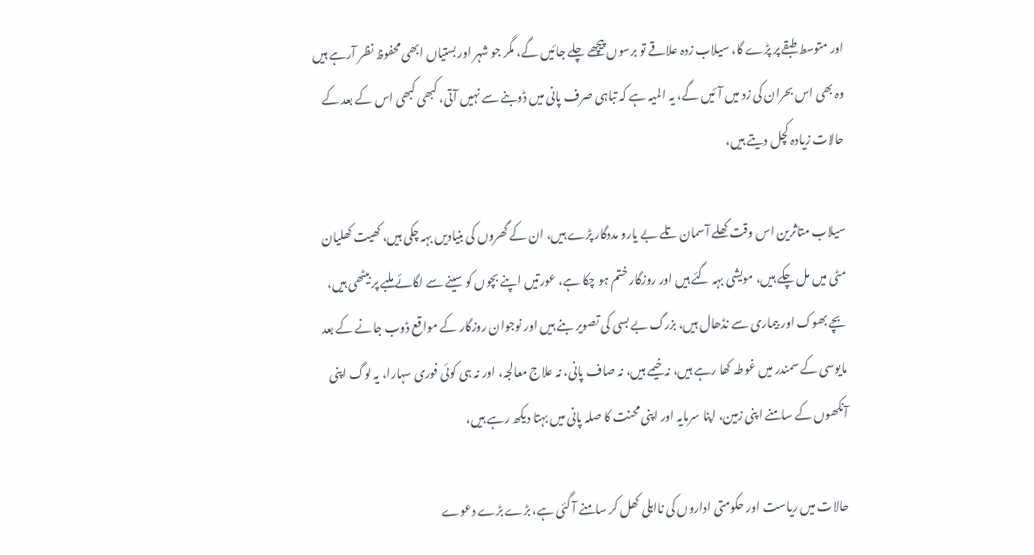اور متوسط طبقے پر پڑے گا، سیلاب زدہ علاقے تو برسوں پیچھے چلے جائیں گے، مگر جو شہر اور بستیاں ابھی محفوظ نظر آرہے ہیں وہ بھی اس بحران کی زد میں آئیں گے، یہ المیہ ہے کہ تباہی صرف پانی میں ڈوبنے سے نہیں آتی، کبھی کبھی اس کے بعد کے حالات زیادہ کچل دیتے ہیں،

سیلاب متاثرین اس وقت کھلے آسمان تلے بے یارو مددگار پڑے ہیں، ان کے گھروں کی بنیادیں بہہ چکی ہیں، کھیت کھلیان مٹی میں مل چکے ہیں، مویشی بہہ گئے ہیں اور روزگار ختم ہو چکا ہے، عورتیں اپنے بچوں کو سینے سے لگائے ملبے پر بیٹھی ہیں، بچے بھوک اور بیماری سے نڈھال ہیں، بزرگ بے بسی کی تصویر بنے ہیں اور نوجوان روزگار کے مواقع ڈوب جانے کے بعد مایوسی کے سمندر میں غوطہ کھا رہے ہیں، نہ خیمے ہیں، نہ صاف پانی، نہ علاج معالجہ، اور نہ ہی کوئی فوری سہارا، یہ لوگ اپنی آنکھوں کے سامنے اپنی زمین، اپنا سرمایہ اور اپنی محنت کا صلہ پانی میں بہتا دیکھ رہے ہیں،

حالات میں ریاست اور حکومتی اداروں کی نااہلی کھل کر سامنے آ گئی ہے، بڑے بڑے دعوے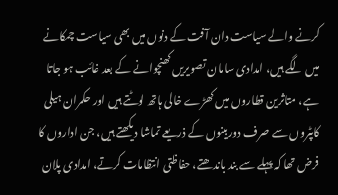کرنے والے سیاست دان آفت کے دنوں میں بھی سیاست چمکانے میں لگے ہیں، امدادی سامان تصویریں کھنچوانے کے بعد غائب ہو جاتا ہے، متاثرین قطاروں میں کھڑے خالی ہاتھ لوٹتے ہیں اور حکمران ہیلی کاپٹروں سے صرف دوربینوں کے ذریعے تماشا دیکھتے ہیں، جن اداروں کا فرض تھا کہ پہلے سے بند باندھتے، حفاظتی انتظامات کرتے، امدادی پلان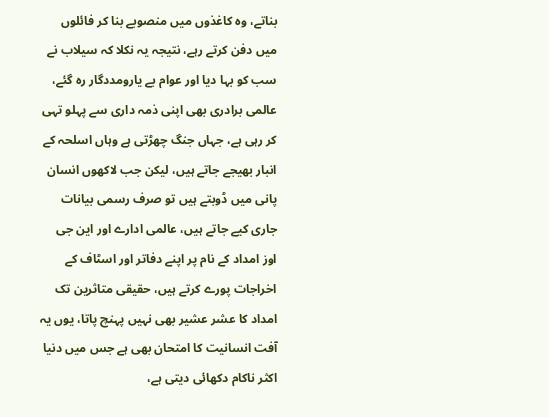بناتے، وہ کاغذوں میں منصوبے بنا کر فائلوں میں دفن کرتے رہے، نتیجہ یہ نکلا کہ سیلاب نے سب کو بہا دیا اور عوام بے یارومددگار رہ گئے، عالمی برادری بھی اپنی ذمہ داری سے پہلو تہی کر رہی ہے، جہاں جنگ چھڑتی ہے وہاں اسلحہ کے انبار بھیجے جاتے ہیں، لیکن جب لاکھوں انسان پانی میں ڈوبتے ہیں تو صرف رسمی بیانات جاری کیے جاتے ہیں، عالمی ادارے اور این جی اوز امداد کے نام پر اپنے دفاتر اور اسٹاف کے اخراجات پورے کرتے ہیں، حقیقی متاثرین تک امداد کا عشر عشیر بھی نہیں پہنچ پاتا، یوں یہ آفت انسانیت کا امتحان بھی ہے جس میں دنیا اکثر ناکام دکھائی دیتی ہے،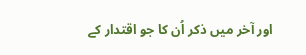اور آخر میں ذکر اُن کا جو اقتدار کے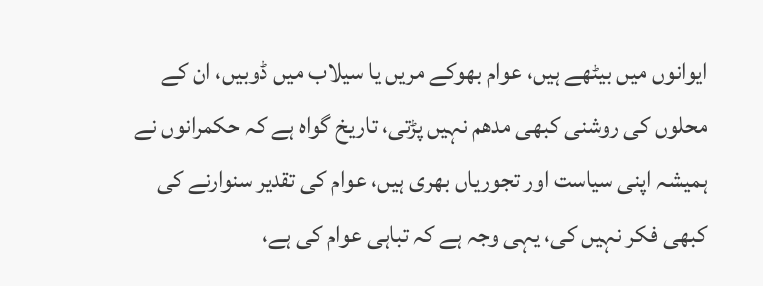ایوانوں میں بیٹھے ہیں، عوام بھوکے مریں یا سیلاب میں ڈوبیں، ان کے محلوں کی روشنی کبھی مدھم نہیں پڑتی، تاریخ گواہ ہے کہ حکمرانوں نے ہمیشہ اپنی سیاست اور تجوریاں بھری ہیں، عوام کی تقدیر سنوارنے کی کبھی فکر نہیں کی، یہی وجہ ہے کہ تباہی عوام کی ہے،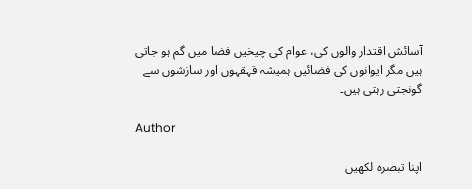آسائش اقتدار والوں کی، عوام کی چیخیں فضا میں گم ہو جاتی ہیں مگر ایوانوں کی فضائیں ہمیشہ قہقہوں اور سازشوں سے گونجتی رہتی ہیں۔

Author

اپنا تبصرہ لکھیں